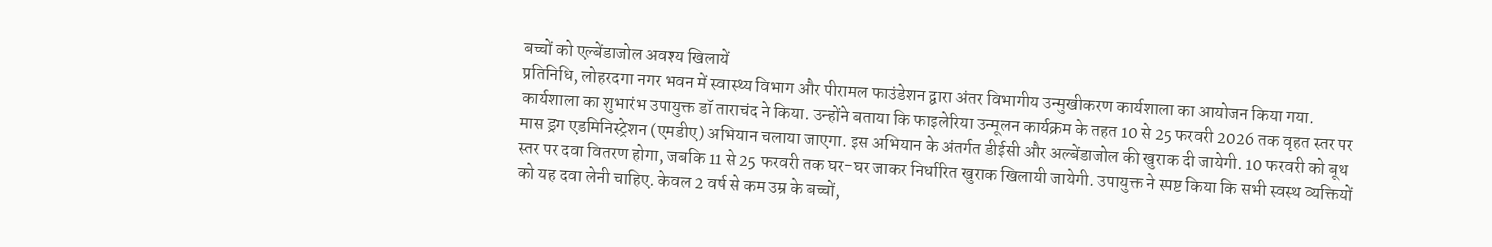बच्चों को एल्बेंडाजोल अवश्य खिलायें
प्रतिनिधि, लोहरदगा नगर भवन में स्वास्थ्य विभाग और पीरामल फाउंडेशन द्वारा अंतर विभागीय उन्मुखीकरण कार्यशाला का आयोजन किया गया. कार्यशाला का शुभारंभ उपायुक्त डॉ ताराचंद ने किया. उन्होंने बताया कि फाइलेरिया उन्मूलन कार्यक्रम के तहत 10 से 25 फरवरी 2026 तक वृहत स्तर पर मास ड्रग एडमिनिस्ट्रेशन (एमडीए) अभियान चलाया जाएगा. इस अभियान के अंतर्गत डीईसी और अल्बेंडाजोल की खुराक दी जायेगी. 10 फरवरी को बूथ स्तर पर दवा वितरण होगा, जबकि 11 से 25 फरवरी तक घर-घर जाकर निर्धारित खुराक खिलायी जायेगी. उपायुक्त ने स्पष्ट किया कि सभी स्वस्थ व्यक्तियों को यह दवा लेनी चाहिए. केवल 2 वर्ष से कम उम्र के बच्चों,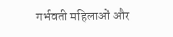गर्भवती महिलाओं और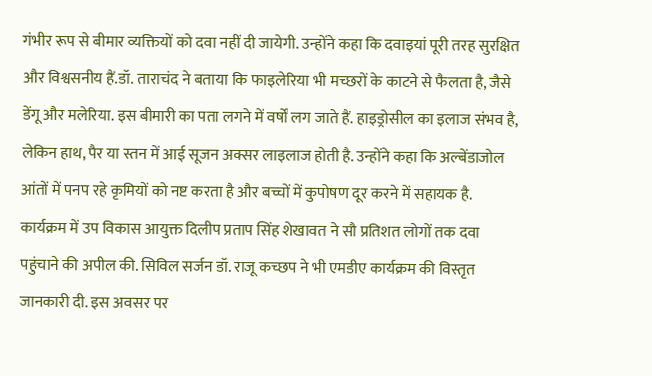गंभीर रूप से बीमार व्यक्तियों को दवा नहीं दी जायेगी. उन्होंने कहा कि दवाइयां पूरी तरह सुरक्षित और विश्वसनीय हैं.डॉ. ताराचंद ने बताया कि फाइलेरिया भी मच्छरों के काटने से फैलता है, जैसे डेंगू और मलेरिया. इस बीमारी का पता लगने में वर्षों लग जाते हैं. हाइड्रोसील का इलाज संभव है, लेकिन हाथ, पैर या स्तन में आई सूजन अक्सर लाइलाज होती है. उन्होंने कहा कि अल्बेंडाजोल आंतों में पनप रहे कृमियों को नष्ट करता है और बच्चों में कुपोषण दूर करने में सहायक है.
कार्यक्रम में उप विकास आयुक्त दिलीप प्रताप सिंह शेखावत ने सौ प्रतिशत लोगों तक दवा पहुंचाने की अपील की. सिविल सर्जन डॉ. राजू कच्छप ने भी एमडीए कार्यक्रम की विस्तृत जानकारी दी. इस अवसर पर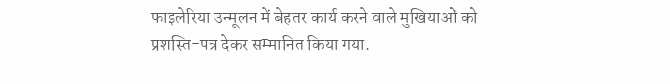फाइलेरिया उन्मूलन में बेहतर कार्य करने वाले मुखियाओं को प्रशस्ति-पत्र देकर सम्मानित किया गया.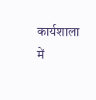कार्यशाला में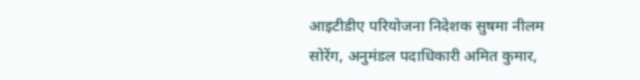आइटीडीए परियोजना निदेशक सुषमा नीलम सोरेंग, अनुमंडल पदाधिकारी अमित कुमार,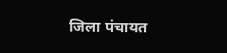जिला पंचायत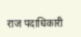राज पदाधिकारी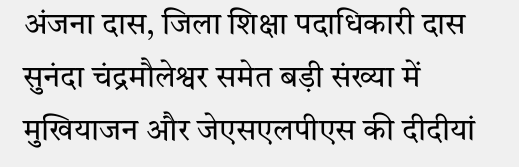अंजना दास, जिला शिक्षा पदाधिकारी दास सुनंदा चंद्रमौलेश्वर समेत बड़ी संख्या में मुखियाजन और जेएसएलपीएस की दीदीयां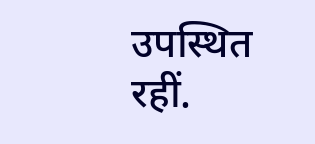उपस्थित रहीं.